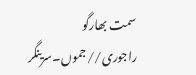سمت بھارگو
راجوری//جموں۔سرینگر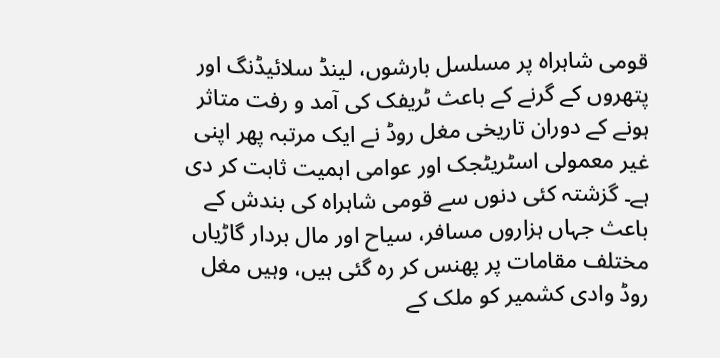قومی شاہراہ پر مسلسل بارشوں، لینڈ سلائیڈنگ اور پتھروں کے گرنے کے باعث ٹریفک کی آمد و رفت متاثر ہونے کے دوران تاریخی مغل روڈ نے ایک مرتبہ پھر اپنی غیر معمولی اسٹریٹجک اور عوامی اہمیت ثابت کر دی ہے۔ گزشتہ کئی دنوں سے قومی شاہراہ کی بندش کے باعث جہاں ہزاروں مسافر، سیاح اور مال بردار گاڑیاں مختلف مقامات پر پھنس کر رہ گئی ہیں، وہیں مغل روڈ وادی کشمیر کو ملک کے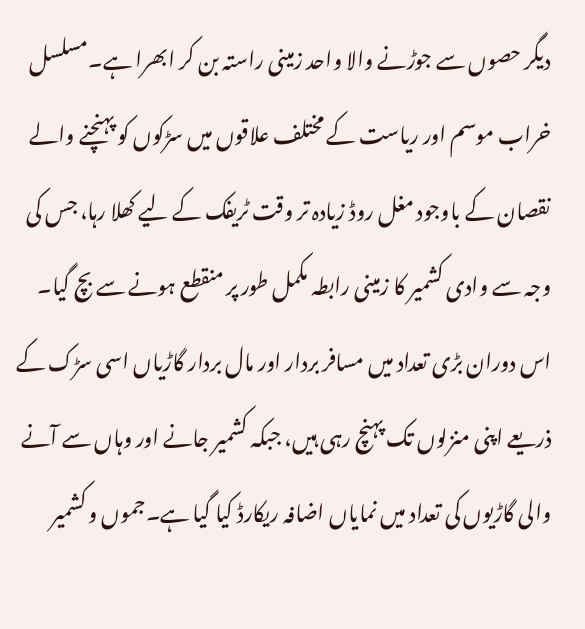دیگر حصوں سے جوڑنے والا واحد زمینی راستہ بن کر ابھرا ہے۔مسلسل خراب موسم اور ریاست کے مختلف علاقوں میں سڑکوں کو پہنچنے والے نقصان کے باوجود مغل روڈ زیادہ تر وقت ٹریفک کے لیے کھلا رہا، جس کی وجہ سے وادی کشمیر کا زمینی رابطہ مکمل طور پر منقطع ہونے سے بچ گیا۔ اس دوران بڑی تعداد میں مسافر بردار اور مال بردار گاڑیاں اسی سڑک کے ذریعے اپنی منزلوں تک پہنچ رہی ہیں، جبکہ کشمیر جانے اور وہاں سے آنے والی گاڑیوں کی تعداد میں نمایاں اضافہ ریکارڈ کیا گیا ہے۔جموں و کشمیر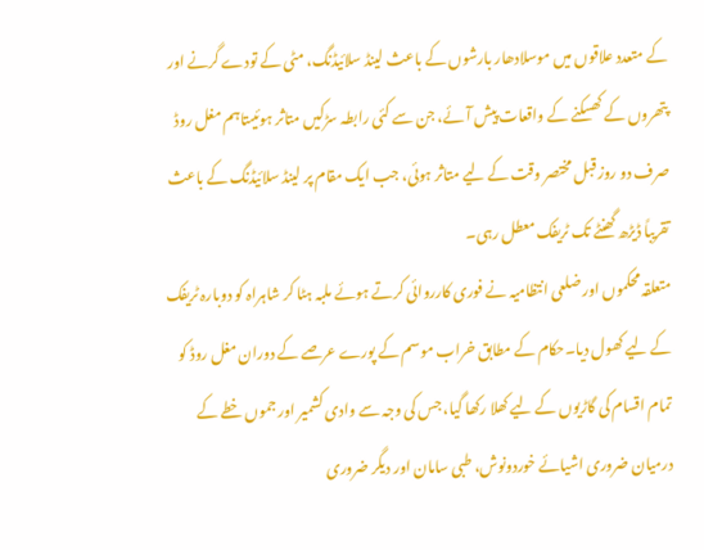کے متعدد علاقوں میں موسلادھار بارشوں کے باعث لینڈ سلائیڈنگ، مٹی کے تودے گرنے اور پتھروں کے کھسکنے کے واقعات پیش آئے، جن سے کئی رابطہ سڑکیں متاثر ہوئیںتاہم مغل روڈ صرف دو روز قبل مختصر وقت کے لیے متاثر ہوئی، جب ایک مقام پر لینڈ سلائیڈنگ کے باعث تقریباً ڈیڑھ گھنٹے تک ٹریفک معطل رہی۔
متعلقہ محکموں اور ضلعی انتظامیہ نے فوری کارروائی کرتے ہوئے ملبہ ہٹا کر شاہراہ کو دوبارہ ٹریفک کے لیے کھول دیا۔حکام کے مطابق خراب موسم کے پورے عرصے کے دوران مغل روڈ کو تمام اقسام کی گاڑیوں کے لیے کھلا رکھا گیا، جس کی وجہ سے وادی کشمیر اور جموں خطے کے درمیان ضروری اشیائے خوردونوش، طبی سامان اور دیگر ضروری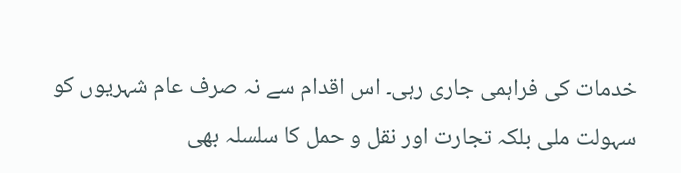خدمات کی فراہمی جاری رہی۔ اس اقدام سے نہ صرف عام شہریوں کو سہولت ملی بلکہ تجارت اور نقل و حمل کا سلسلہ بھی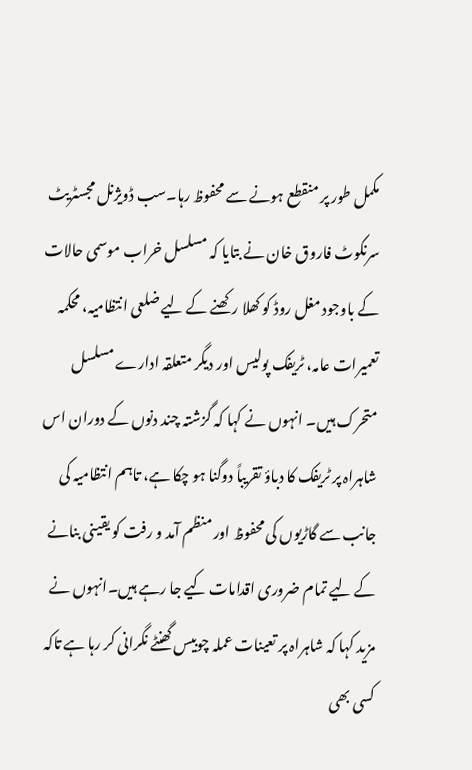مکمل طور پر منقطع ہونے سے محفوظ رہا۔سب ڈویژنل مجسٹریٹ سرنکوٹ فاروق خان نے بتایا کہ مسلسل خراب موسمی حالات کے باوجود مغل روڈ کو کھلا رکھنے کے لیے ضلعی انتظامیہ، محکمہ تعمیرات عامہ، ٹریفک پولیس اور دیگر متعلقہ ادارے مسلسل متحرک ہیں۔ انہوں نے کہا کہ گزشتہ چند دنوں کے دوران اس شاہراہ پر ٹریفک کا دباؤ تقریباً دوگنا ہو چکا ہے، تاہم انتظامیہ کی جانب سے گاڑیوں کی محفوظ اور منظم آمد و رفت کو یقینی بنانے کے لیے تمام ضروری اقدامات کیے جا رہے ہیں۔انہوں نے مزید کہا کہ شاہراہ پر تعینات عملہ چوبیس گھنٹے نگرانی کر رہا ہے تاکہ کسی بھی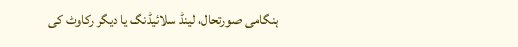ہنگامی صورتحال، لینڈ سلائیڈنگ یا دیگر رکاوٹ کی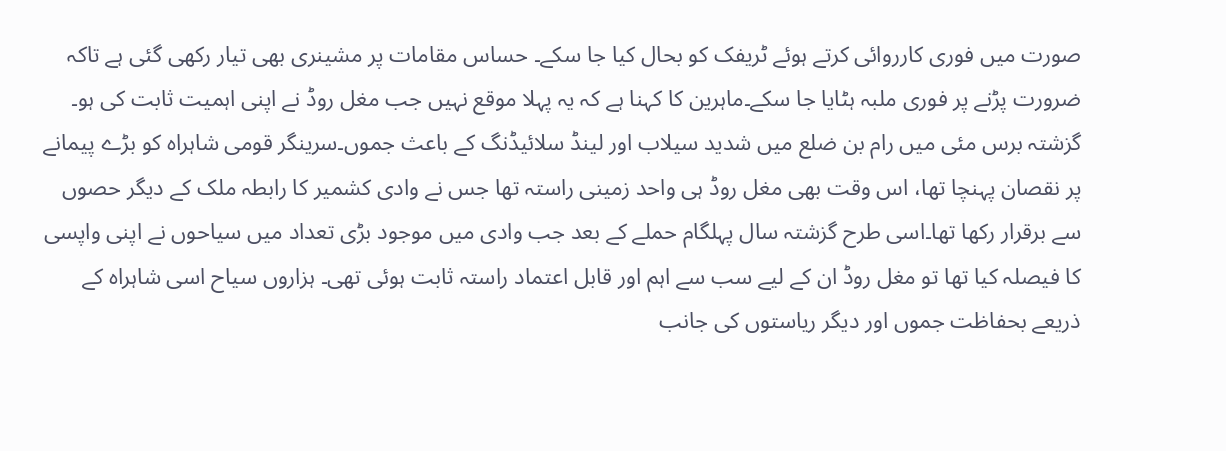صورت میں فوری کارروائی کرتے ہوئے ٹریفک کو بحال کیا جا سکے۔ حساس مقامات پر مشینری بھی تیار رکھی گئی ہے تاکہ ضرورت پڑنے پر فوری ملبہ ہٹایا جا سکے۔ماہرین کا کہنا ہے کہ یہ پہلا موقع نہیں جب مغل روڈ نے اپنی اہمیت ثابت کی ہو۔ گزشتہ برس مئی میں رام بن ضلع میں شدید سیلاب اور لینڈ سلائیڈنگ کے باعث جموں۔سرینگر قومی شاہراہ کو بڑے پیمانے پر نقصان پہنچا تھا، اس وقت بھی مغل روڈ ہی واحد زمینی راستہ تھا جس نے وادی کشمیر کا رابطہ ملک کے دیگر حصوں سے برقرار رکھا تھا۔اسی طرح گزشتہ سال پہلگام حملے کے بعد جب وادی میں موجود بڑی تعداد میں سیاحوں نے اپنی واپسی کا فیصلہ کیا تھا تو مغل روڈ ان کے لیے سب سے اہم اور قابل اعتماد راستہ ثابت ہوئی تھی۔ ہزاروں سیاح اسی شاہراہ کے ذریعے بحفاظت جموں اور دیگر ریاستوں کی جانب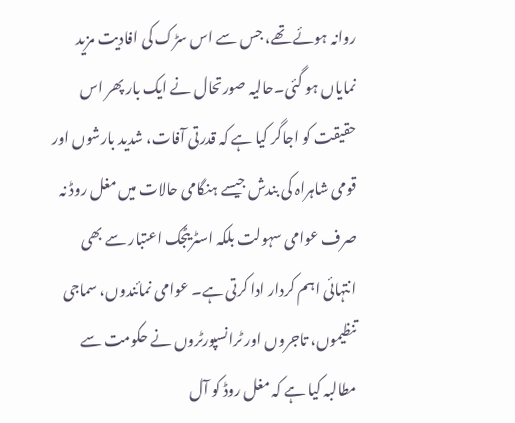روانہ ہوئے تھے، جس سے اس سڑک کی افادیت مزید نمایاں ہو گئی۔حالیہ صورتحال نے ایک بار پھر اس حقیقت کو اجاگر کیا ہے کہ قدرتی آفات، شدید بارشوں اور قومی شاہراہ کی بندش جیسے ہنگامی حالات میں مغل روڈ نہ صرف عوامی سہولت بلکہ اسٹریٹجک اعتبار سے بھی انتہائی اہم کردار ادا کرتی ہے۔ عوامی نمائندوں، سماجی تنظیموں، تاجروں اور ٹرانسپورٹروں نے حکومت سے مطالبہ کیا ہے کہ مغل روڈ کو آل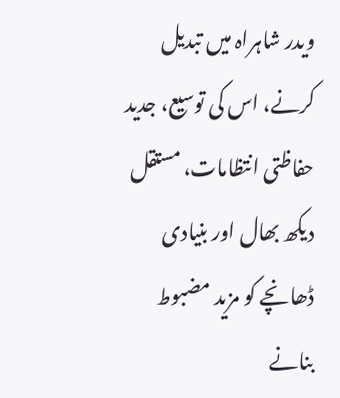ویدر شاہراہ میں تبدیل کرنے، اس کی توسیع، جدید حفاظتی انتظامات، مستقل دیکھ بھال اور بنیادی ڈھانچے کو مزید مضبوط بنانے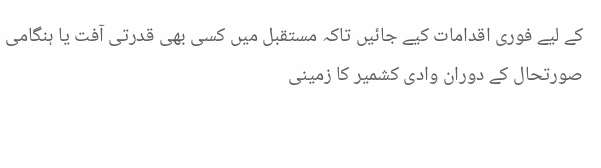کے لیے فوری اقدامات کیے جائیں تاکہ مستقبل میں کسی بھی قدرتی آفت یا ہنگامی صورتحال کے دوران وادی کشمیر کا زمینی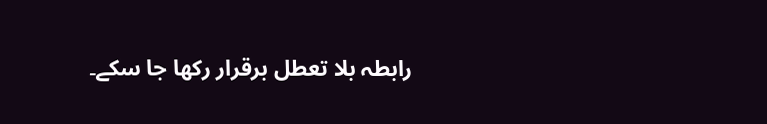رابطہ بلا تعطل برقرار رکھا جا سکے۔